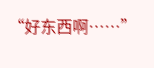“好东西啊……”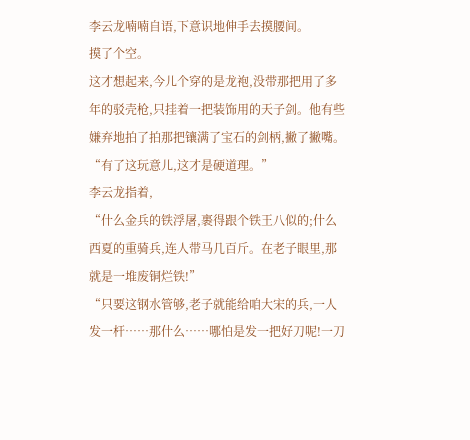李云龙喃喃自语,下意识地伸手去摸腰间。
摸了个空。
这才想起来,今儿个穿的是龙袍,没带那把用了多年的驳壳枪,只挂着一把装饰用的天子剑。他有些嫌弃地拍了拍那把镶满了宝石的剑柄,撇了撇嘴。
“有了这玩意儿,这才是硬道理。”
李云龙指着,
“什么金兵的铁浮屠,裹得跟个铁王八似的;什么西夏的重骑兵,连人带马几百斤。在老子眼里,那就是一堆废铜烂铁!”
“只要这钢水管够,老子就能给咱大宋的兵,一人发一杆……那什么……哪怕是发一把好刀呢!一刀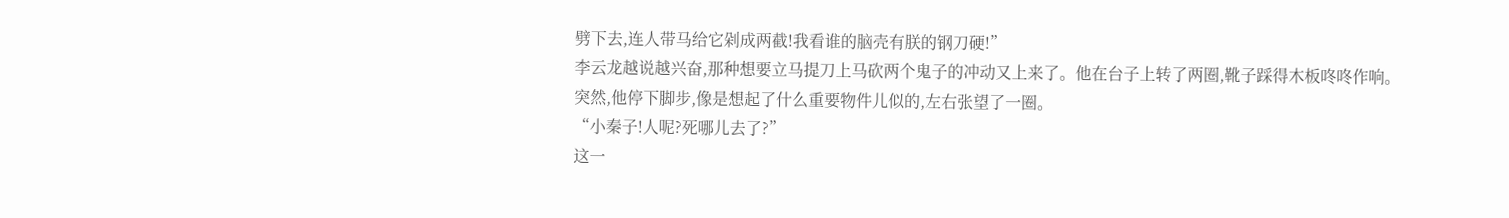劈下去,连人带马给它剁成两截!我看谁的脑壳有朕的钢刀硬!”
李云龙越说越兴奋,那种想要立马提刀上马砍两个鬼子的冲动又上来了。他在台子上转了两圈,靴子踩得木板咚咚作响。
突然,他停下脚步,像是想起了什么重要物件儿似的,左右张望了一圈。
“小秦子!人呢?死哪儿去了?”
这一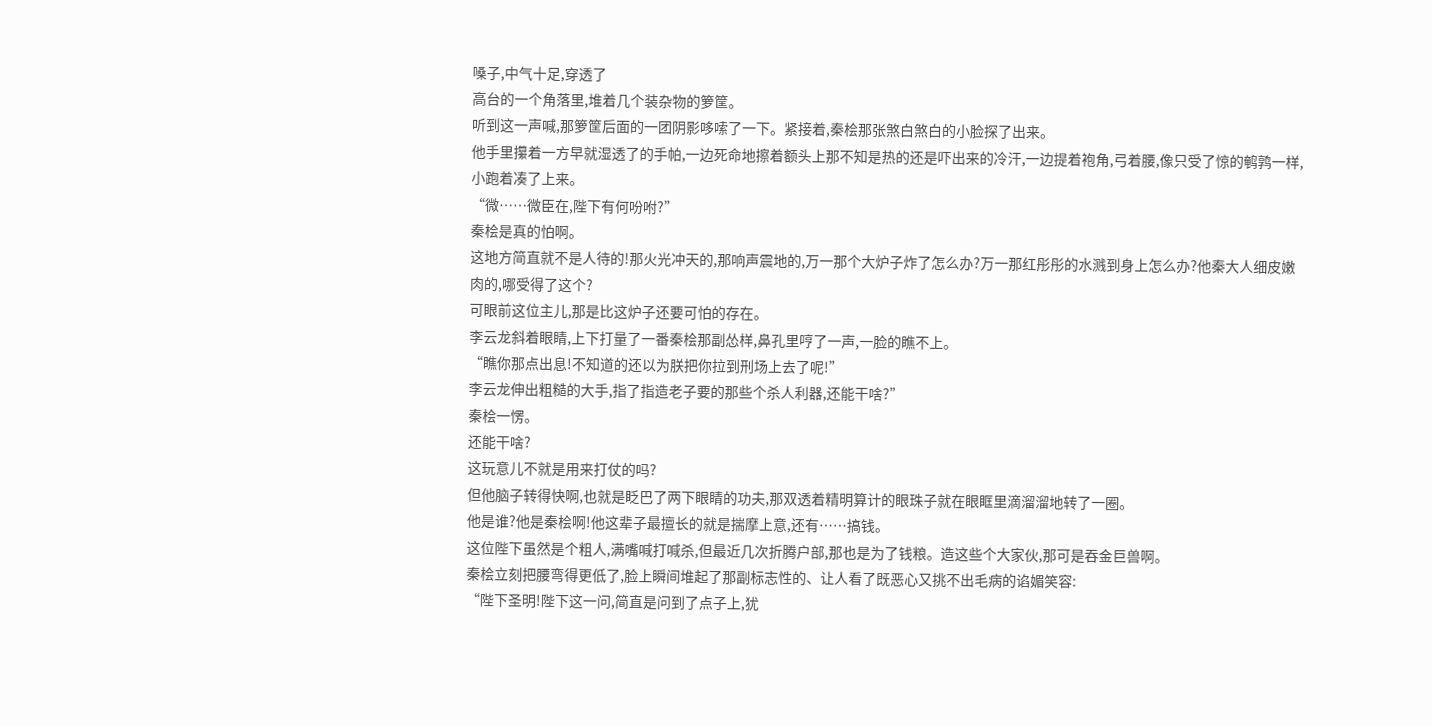嗓子,中气十足,穿透了
高台的一个角落里,堆着几个装杂物的箩筐。
听到这一声喊,那箩筐后面的一团阴影哆嗦了一下。紧接着,秦桧那张煞白煞白的小脸探了出来。
他手里攥着一方早就湿透了的手帕,一边死命地擦着额头上那不知是热的还是吓出来的冷汗,一边提着袍角,弓着腰,像只受了惊的鹌鹑一样,小跑着凑了上来。
“微……微臣在,陛下有何吩咐?”
秦桧是真的怕啊。
这地方简直就不是人待的!那火光冲天的,那响声震地的,万一那个大炉子炸了怎么办?万一那红彤彤的水溅到身上怎么办?他秦大人细皮嫩肉的,哪受得了这个?
可眼前这位主儿,那是比这炉子还要可怕的存在。
李云龙斜着眼睛,上下打量了一番秦桧那副怂样,鼻孔里哼了一声,一脸的瞧不上。
“瞧你那点出息!不知道的还以为朕把你拉到刑场上去了呢!”
李云龙伸出粗糙的大手,指了指造老子要的那些个杀人利器,还能干啥?”
秦桧一愣。
还能干啥?
这玩意儿不就是用来打仗的吗?
但他脑子转得快啊,也就是眨巴了两下眼睛的功夫,那双透着精明算计的眼珠子就在眼眶里滴溜溜地转了一圈。
他是谁?他是秦桧啊!他这辈子最擅长的就是揣摩上意,还有……搞钱。
这位陛下虽然是个粗人,满嘴喊打喊杀,但最近几次折腾户部,那也是为了钱粮。造这些个大家伙,那可是吞金巨兽啊。
秦桧立刻把腰弯得更低了,脸上瞬间堆起了那副标志性的、让人看了既恶心又挑不出毛病的谄媚笑容:
“陛下圣明!陛下这一问,简直是问到了点子上,犹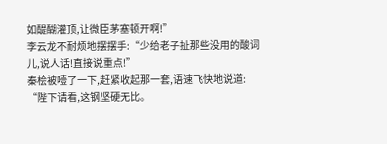如醍醐灌顶,让微臣茅塞顿开啊!”
李云龙不耐烦地摆摆手:“少给老子扯那些没用的酸词儿,说人话!直接说重点!”
秦桧被噎了一下,赶紧收起那一套,语速飞快地说道:
“陛下请看,这钢坚硬无比。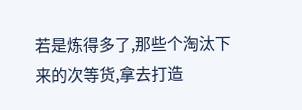若是炼得多了,那些个淘汰下来的次等货,拿去打造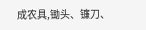成农具,锄头、镰刀、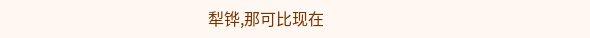犁铧,那可比现在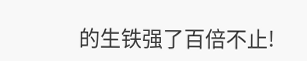的生铁强了百倍不止!